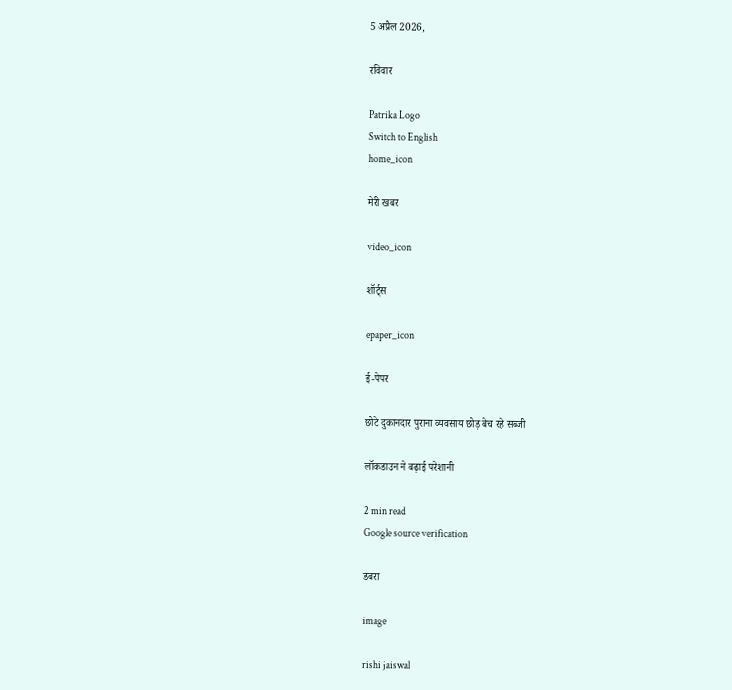5 अप्रैल 2026,

रविवार

Patrika Logo
Switch to English
home_icon

मेरी खबर

video_icon

शॉर्ट्स

epaper_icon

ई-पेपर

छोटे दुकानदार पुराना व्यवसाय छोड़ बेच रहे सब्जी

लॉकडाउन ने बढ़ाई परेशानी

2 min read
Google source verification

डबरा

image

rishi jaiswal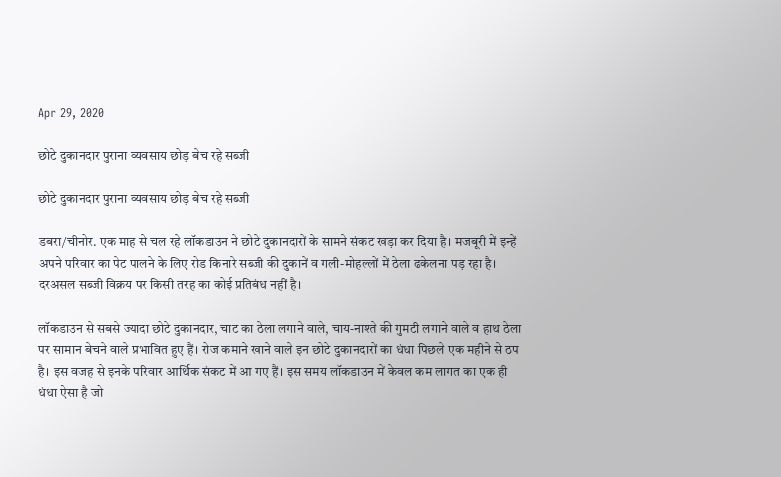Apr 29, 2020

छोटे दुकानदार पुराना व्यवसाय छोड़ बेच रहे सब्जी

छोटे दुकानदार पुराना व्यवसाय छोड़ बेच रहे सब्जी

डबरा/चीनोर. एक माह से चल रहे लॉकडाउन ने छोटे दुकानदारों के सामने संकट खड़ा कर दिया है। मजबूरी में इन्हें अपने परिवार का पेट पालने के लिए रोड किनारे सब्जी की दुकानें व गली-मोहल्लों में ठेला ढकेलना पड़ रहा है। दरअसल सब्जी विक्रय पर किसी तरह का कोई प्रतिबंध नहीं है।

लॉकडाउन से सबसे ज्यादा छोटे दुकानदार, चाट का ठेला लगाने वाले, चाय-नाश्ते की गुमटी लगाने वाले व हाथ ठेला पर सामान बेचने वाले प्रभावित हुए हैं। रोज कमाने खाने वाले इन छोटे दुकानदारों का धंधा पिछले एक महीने से ठप है। इस वजह से इनके परिवार आर्थिक संकट में आ गए हैं। इस समय लॉकडाउन में केवल कम लागत का एक ही धंधा ऐसा है जो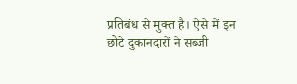प्रतिबंध से मुक्त है। ऐसे में इन छोटे दुकानदारों ने सब्जी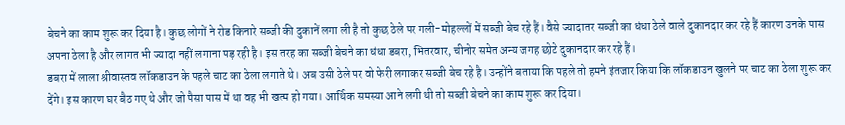बेचने का काम शुरू कर दिया है। कुछ लोगों ने रोड किनारे सब्जी की दुकानें लगा ली है तो कुछ ठेले पर गली-मोहल्लों में सब्जी बेच रहे हैं। वैसे ज्यादातर सब्जी का धंधा ठेले वाले दुकानदार कर रहे हैं कारण उनके पास अपना ठेला है और लागत भी ज्यादा नहीं लगाना पड़ रही है। इस तरह का सब्जी बेचने का धंधा डबरा, भितरवार, चीनोर समेत अन्य जगह छोटे दुकानदार कर रहे हैं।
डबरा में लाला श्रीवास्तव लॉकडाउन के पहले चाट का ठेला लगाते थे। अब उसी ठेले पर वो फेरी लगाकर सब्जी बेच रहे है। उन्होंने बताया कि पहले तो हमने इंतजार किया कि लॉकडाउन खुलने पर चाट का ठेला शुरू कर देंगे। इस कारण घर बैठ गए थे और जो पैसा पास में था वह भी खत्म हो गया। आर्थिक समस्या आने लगी थी तो सब्जी बेचने का काम शुरू कर दिया।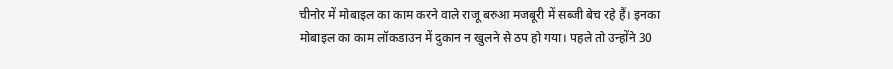चीनोर में मोबाइल का काम करने वाले राजू बरुआ मजबूरी में सब्जी बेच रहे हैं। इनका मोबाइल का काम लॉकडाउन में दुकान न खुलने से ठप हो गया। पहले तो उन्होंने 30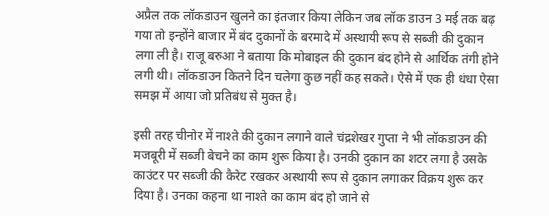अप्रैल तक लॉकडाउन खुलने का इंतजार किया लेकिन जब लॉक डाउन 3 मई तक बढ़ गया तो इन्होंने बाजार में बंद दुकानों के बरमादे में अस्थायी रूप से सब्जी की दुकान लगा ली है। राजू बरुआ ने बताया कि मोबाइल की दुकान बंद होने से आर्थिक तंगी होने लगी थी। लॉकडाउन कितने दिन चलेगा कुछ नहीं कह सकते। ऐसे में एक ही धंधा ऐसा समझ में आया जो प्रतिबंध से मुक्त है।

इसी तरह चीनोर में नाश्ते की दुकान लगाने वाले चंद्रशेखर गुप्ता ने भी लॉकडाउन की मजबूरी में सब्जी बेचने का काम शुरू किया है। उनकी दुकान का शटर लगा है उसके काउंटर पर सब्जी की कैरेट रखकर अस्थायी रूप से दुकान लगाकर विक्रय शुरू कर दिया है। उनका कहना था नाश्ते का काम बंद हो जाने से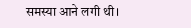समस्या आने लगी थी।